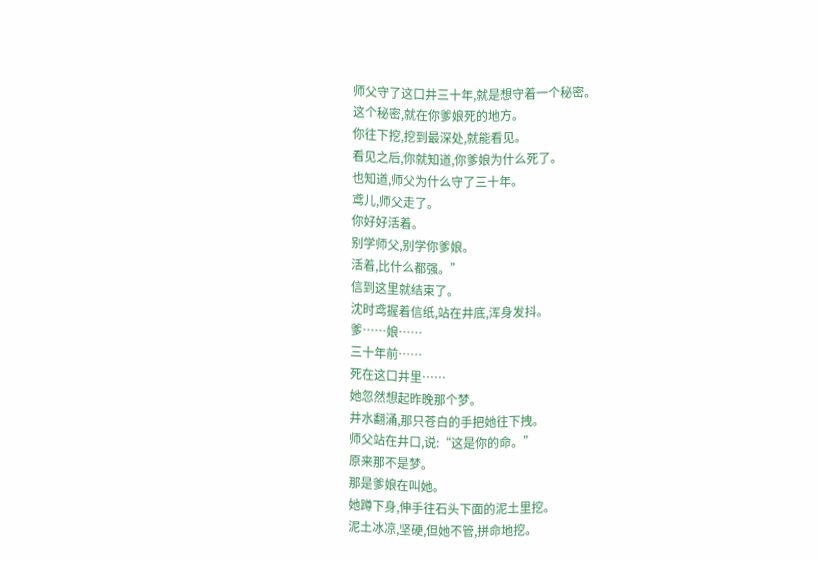师父守了这口井三十年,就是想守着一个秘密。
这个秘密,就在你爹娘死的地方。
你往下挖,挖到最深处,就能看见。
看见之后,你就知道,你爹娘为什么死了。
也知道,师父为什么守了三十年。
鸢儿,师父走了。
你好好活着。
别学师父,别学你爹娘。
活着,比什么都强。”
信到这里就结束了。
沈时鸢握着信纸,站在井底,浑身发抖。
爹……娘……
三十年前……
死在这口井里……
她忽然想起昨晚那个梦。
井水翻涌,那只苍白的手把她往下拽。
师父站在井口,说:“这是你的命。”
原来那不是梦。
那是爹娘在叫她。
她蹲下身,伸手往石头下面的泥土里挖。
泥土冰凉,坚硬,但她不管,拼命地挖。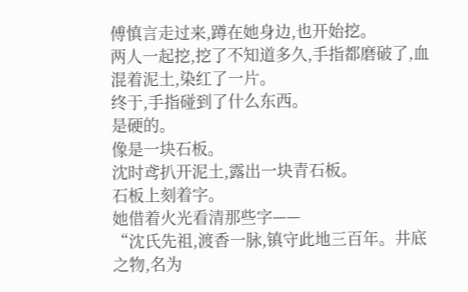傅慎言走过来,蹲在她身边,也开始挖。
两人一起挖,挖了不知道多久,手指都磨破了,血混着泥土,染红了一片。
终于,手指碰到了什么东西。
是硬的。
像是一块石板。
沈时鸢扒开泥土,露出一块青石板。
石板上刻着字。
她借着火光看清那些字——
“沈氏先祖,渡香一脉,镇守此地三百年。井底之物,名为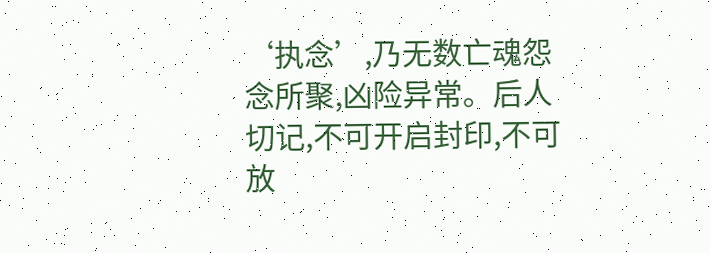‘执念’,乃无数亡魂怨念所聚,凶险异常。后人切记,不可开启封印,不可放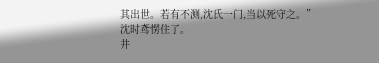其出世。若有不测,沈氏一门,当以死守之。”
沈时鸢愣住了。
井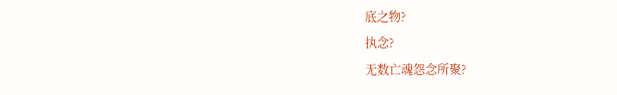底之物?
执念?
无数亡魂怨念所聚?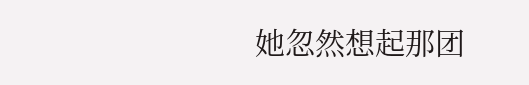她忽然想起那团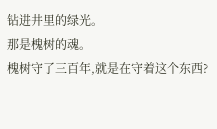钻进井里的绿光。
那是槐树的魂。
槐树守了三百年,就是在守着这个东西?